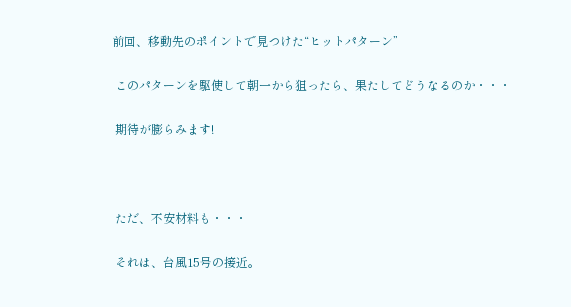前回、移動先のポイントで見つけた“ヒットパターン”

 このパターンを駆使して朝一から狙ったら、果たしてどうなるのか・・・

 期待が膨らみます!



 ただ、不安材料も・・・

 それは、台風15号の接近。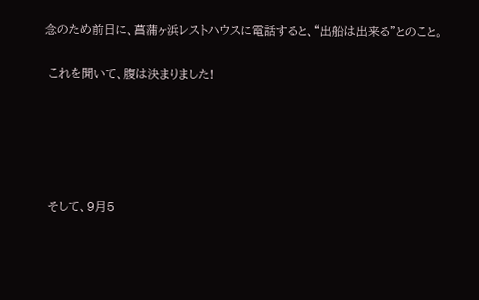念のため前日に、菖蒲ヶ浜レストハウスに電話すると、“出船は出来る”とのこと。

 これを聞いて、腹は決まりました!





 そして、9月5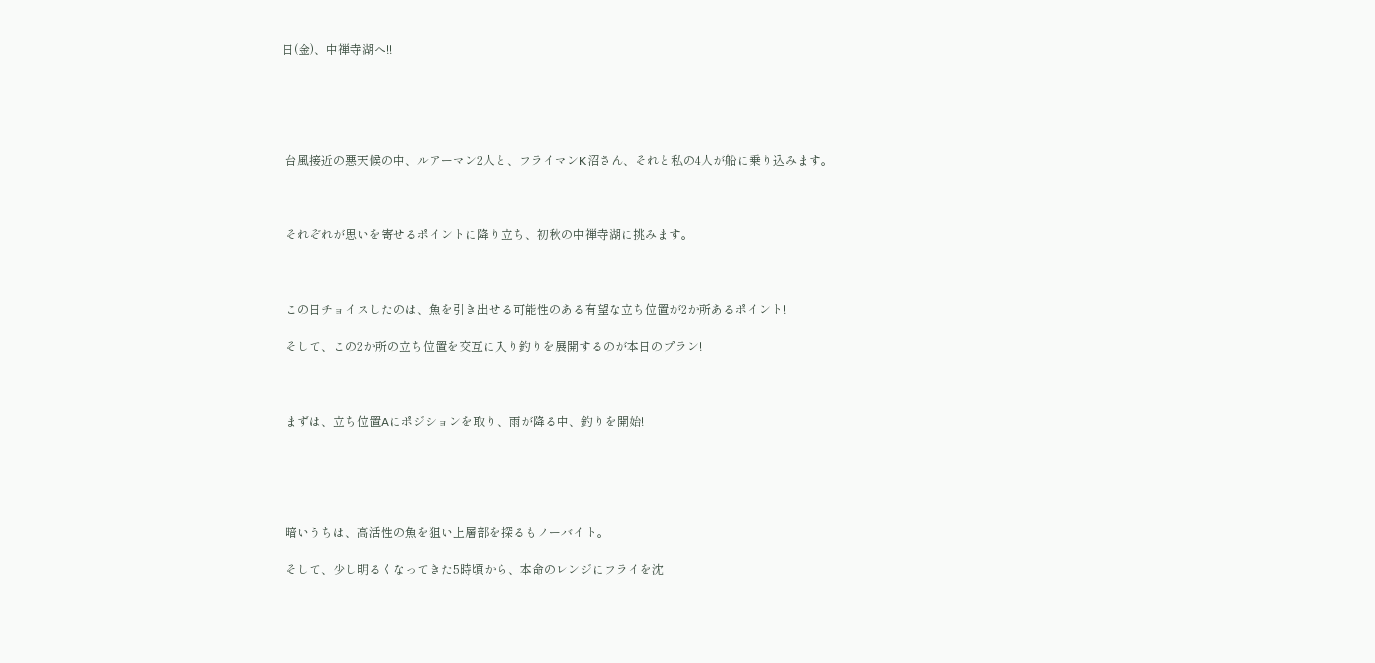日(金)、中禅寺湖へ!!





 台風接近の悪天候の中、ルアーマン2人と、フライマンK沼さん、それと私の4人が船に乗り込みます。



 それぞれが思いを寄せるポイントに降り立ち、初秋の中禅寺湖に挑みます。



 この日チョイスしたのは、魚を引き出せる可能性のある有望な立ち位置が2か所あるポイント!

 そして、この2か所の立ち位置を交互に入り釣りを展開するのが本日のプラン!



 まずは、立ち位置Aにポジションを取り、雨が降る中、釣りを開始!





 暗いうちは、高活性の魚を狙い上層部を探るもノーバイト。

 そして、少し明るくなってきた5時頃から、本命のレンジにフライを沈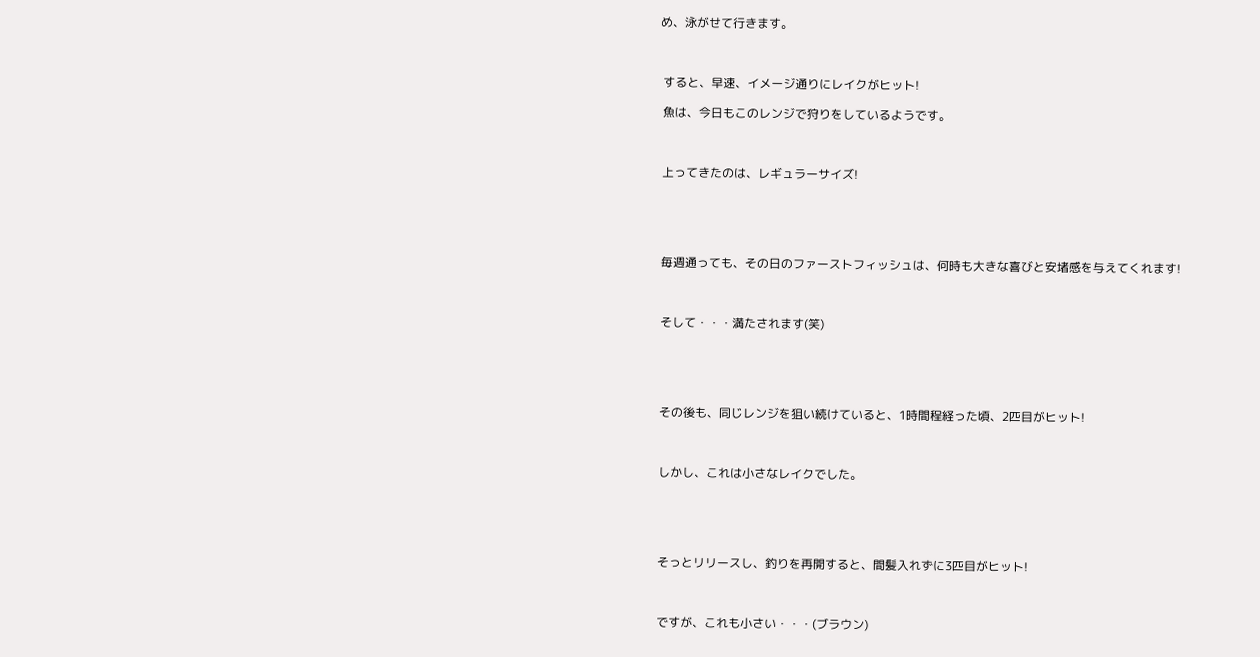め、泳がせて行きます。



 すると、早速、イメージ通りにレイクがヒット!

 魚は、今日もこのレンジで狩りをしているようです。



 上ってきたのは、レギュラーサイズ!





 毎週通っても、その日のファーストフィッシュは、何時も大きな喜びと安堵感を与えてくれます!



 そして・・・満たされます(笑)





 その後も、同じレンジを狙い続けていると、1時間程経った頃、2匹目がヒット!



 しかし、これは小さなレイクでした。





 そっとリリースし、釣りを再開すると、間髪入れずに3匹目がヒット!



 ですが、これも小さい・・・(ブラウン)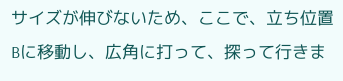サイズが伸びないため、ここで、立ち位置Bに移動し、広角に打って、探って行きま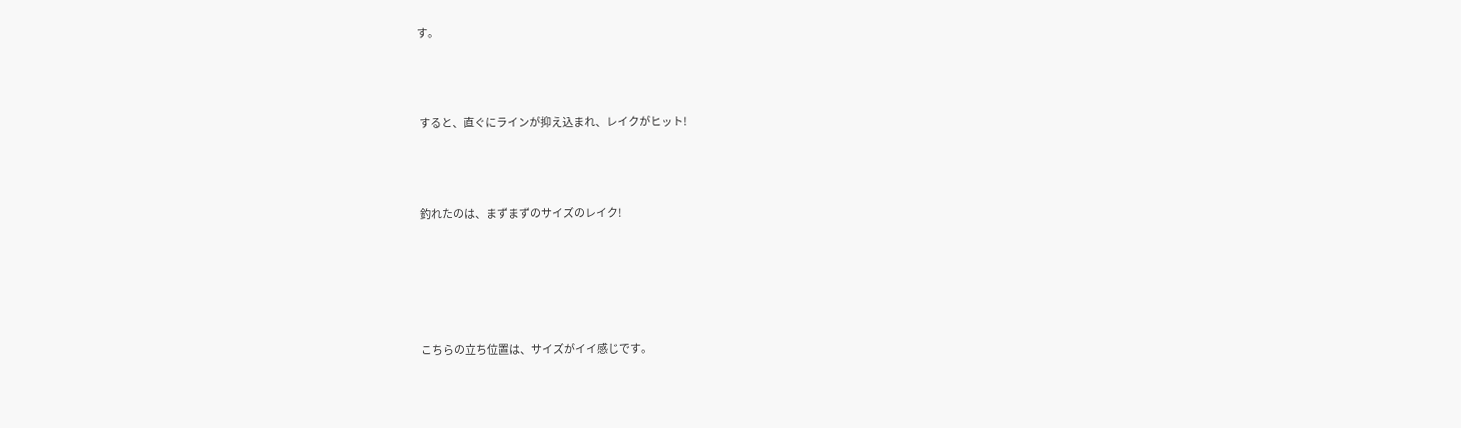す。



 すると、直ぐにラインが抑え込まれ、レイクがヒット!



 釣れたのは、まずまずのサイズのレイク!





 こちらの立ち位置は、サイズがイイ感じです。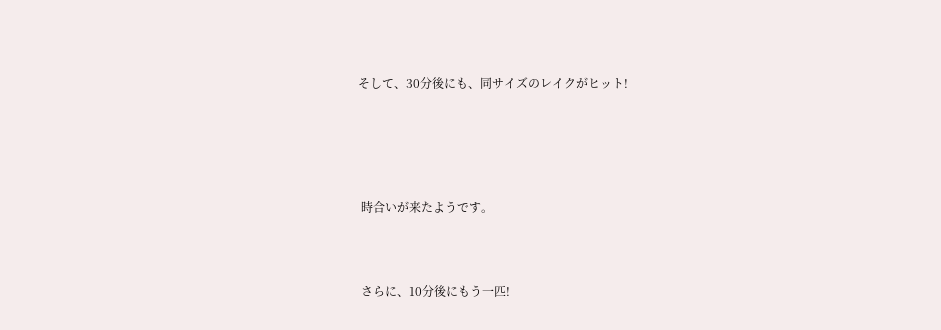そして、30分後にも、同サイズのレイクがヒット!





 時合いが来たようです。



 さらに、10分後にもう一匹!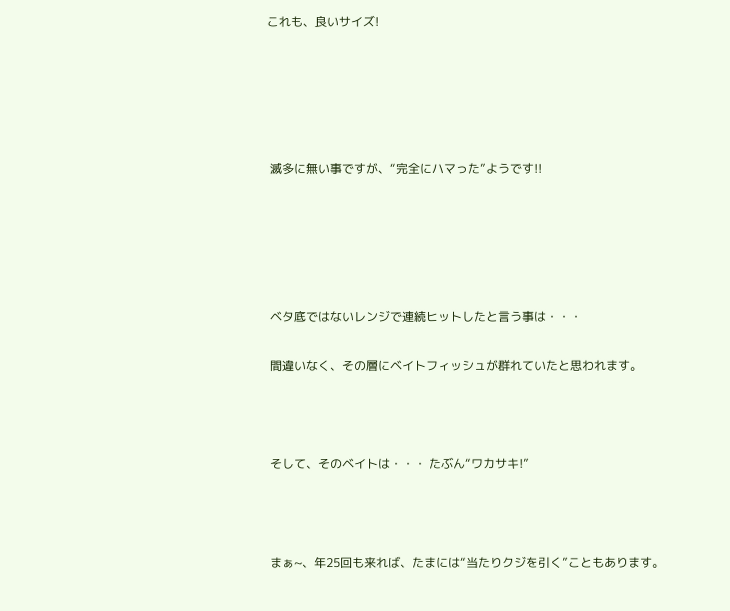これも、良いサイズ!





 滅多に無い事ですが、“完全にハマった”ようです!!





 ベタ底ではないレンジで連続ヒットしたと言う事は・・・

 間違いなく、その層にベイトフィッシュが群れていたと思われます。



 そして、そのベイトは・・・ たぶん“ワカサキ!”



 まぁ~、年25回も来れば、たまには“当たりクジを引く”こともあります。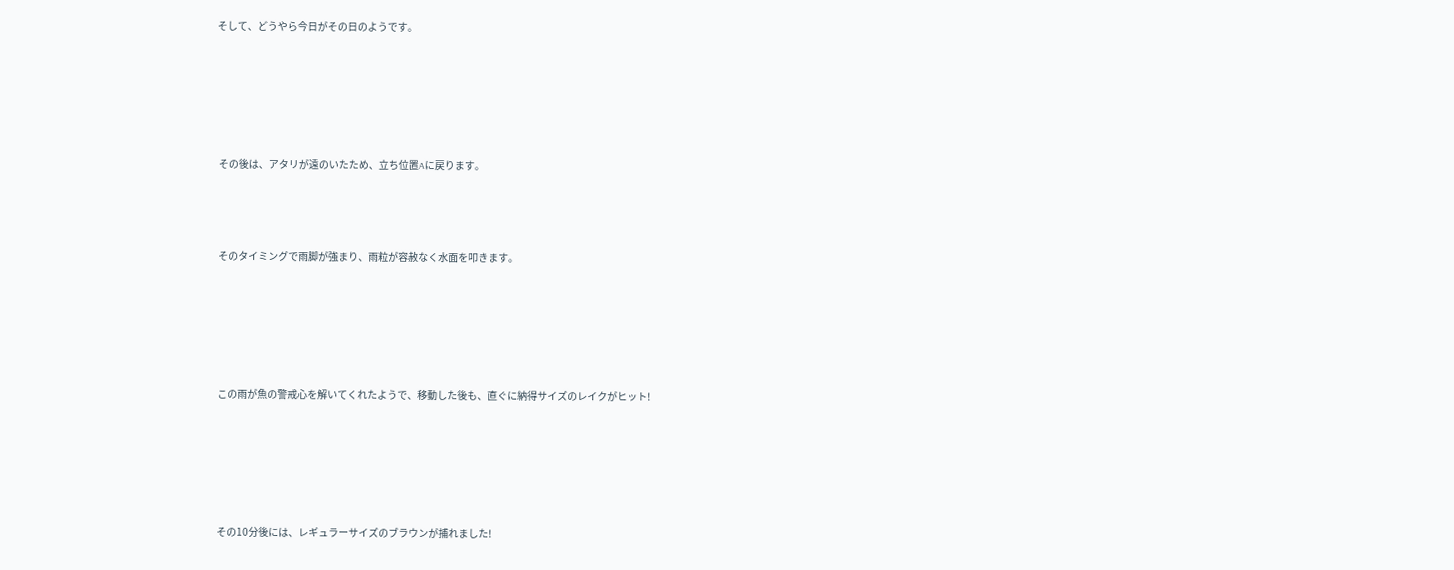そして、どうやら今日がその日のようです。





 その後は、アタリが遠のいたため、立ち位置Aに戻ります。



 そのタイミングで雨脚が強まり、雨粒が容赦なく水面を叩きます。





 この雨が魚の警戒心を解いてくれたようで、移動した後も、直ぐに納得サイズのレイクがヒット!





 その10分後には、レギュラーサイズのブラウンが捕れました!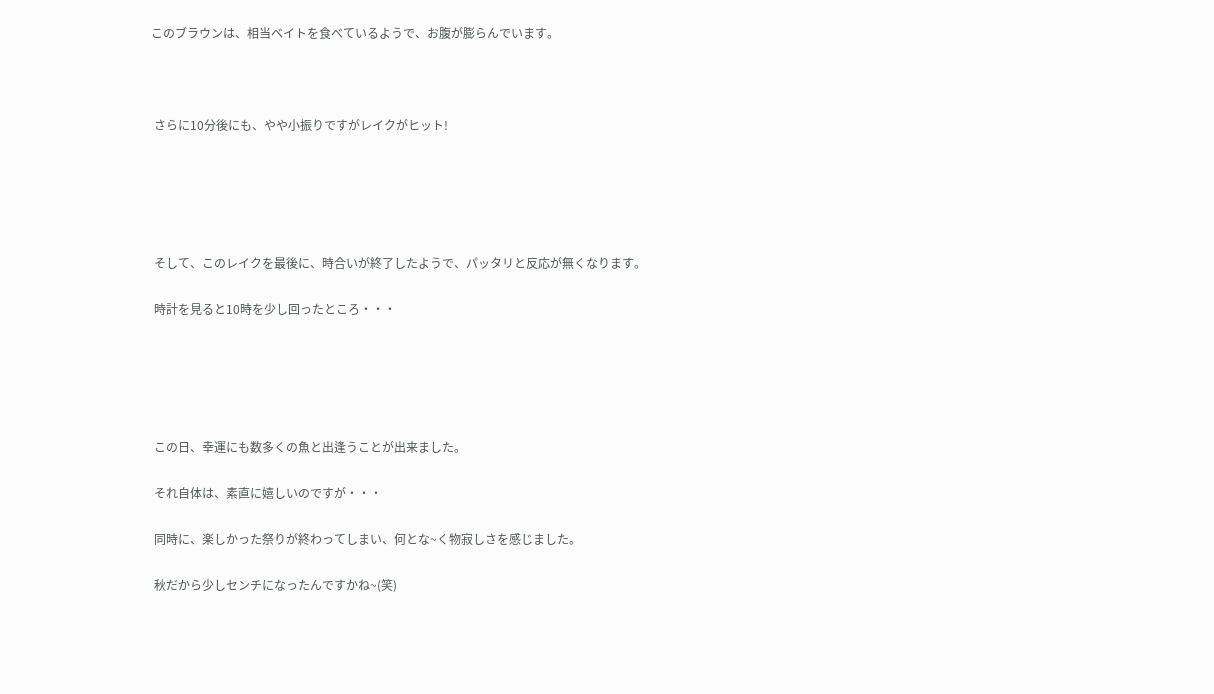このブラウンは、相当ベイトを食べているようで、お腹が膨らんでいます。



 さらに10分後にも、やや小振りですがレイクがヒット!





 そして、このレイクを最後に、時合いが終了したようで、パッタリと反応が無くなります。

 時計を見ると10時を少し回ったところ・・・





 この日、幸運にも数多くの魚と出逢うことが出来ました。

 それ自体は、素直に嬉しいのですが・・・

 同時に、楽しかった祭りが終わってしまい、何とな~く物寂しさを感じました。

 秋だから少しセンチになったんですかね~(笑)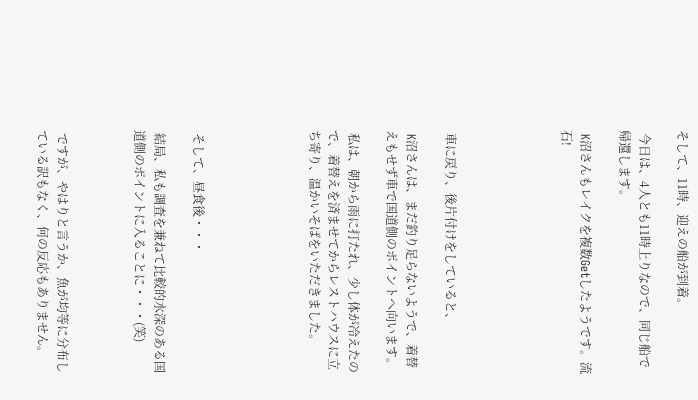そして、11時、迎えの船が到着。

 今日は、4人とも11時上りなので、同じ船で帰還します。

 K沼さんもレイクを複数Getしたようです。流石!





 車に戻り、後片付けをしていると、

 K沼さんは、まだ釣り足らないようで、着替えもせず車で国道側のポイントへ向います。

 私は、朝から雨に打たれ、少し体が冷えたので、着替えを済ませてからレストハウスに立ち寄り、温かいそばをいただきました。





 そして、昼食後・・・

 結局、私も調査を兼ねて比較的水深のある国道側のポイントに入ることに・・・(笑)



 ですが、やはりと言うか、魚が均等に分布している訳もなく、何の反応もありません。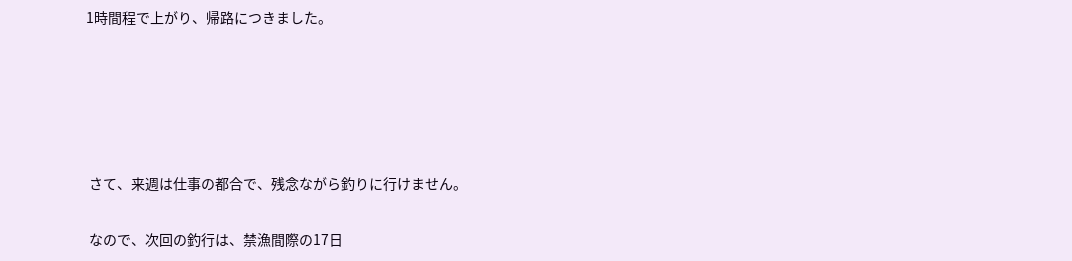1時間程で上がり、帰路につきました。





 さて、来週は仕事の都合で、残念ながら釣りに行けません。

 なので、次回の釣行は、禁漁間際の17日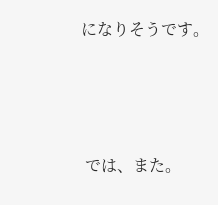になりそうです。





 では、また。